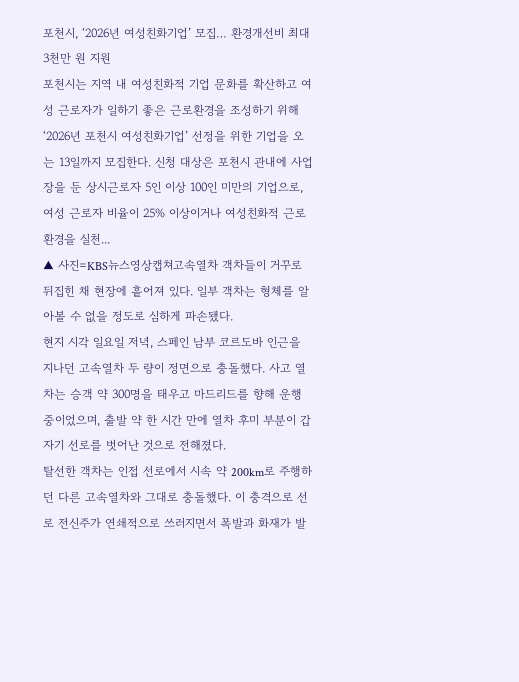포천시, ‘2026년 여성친화기업’ 모집… 환경개선비 최대 3천만 원 지원
포천시는 지역 내 여성친화적 기업 문화를 확산하고 여성 근로자가 일하기 좋은 근로환경을 조성하기 위해 ‘2026년 포천시 여성친화기업’ 선정을 위한 기업을 오는 13일까지 모집한다. 신청 대상은 포천시 관내에 사업장을 둔 상시근로자 5인 이상 100인 미만의 기업으로, 여성 근로자 비율이 25% 이상이거나 여성친화적 근로환경을 실천...
▲ 사진=KBS뉴스영상캡쳐고속열차 객차들이 거꾸로 뒤집힌 채 현장에 흩어져 있다. 일부 객차는 형체를 알아볼 수 없을 정도로 심하게 파손됐다.
현지 시각 일요일 저녁, 스페인 남부 코르도바 인근을 지나던 고속열차 두 량이 정면으로 충돌했다. 사고 열차는 승객 약 300명을 태우고 마드리드를 향해 운행 중이었으며, 출발 약 한 시간 만에 열차 후미 부분이 갑자기 선로를 벗어난 것으로 전해졌다.
탈선한 객차는 인접 선로에서 시속 약 200km로 주행하던 다른 고속열차와 그대로 충돌했다. 이 충격으로 선로 전신주가 연쇄적으로 쓰러지면서 폭발과 화재가 발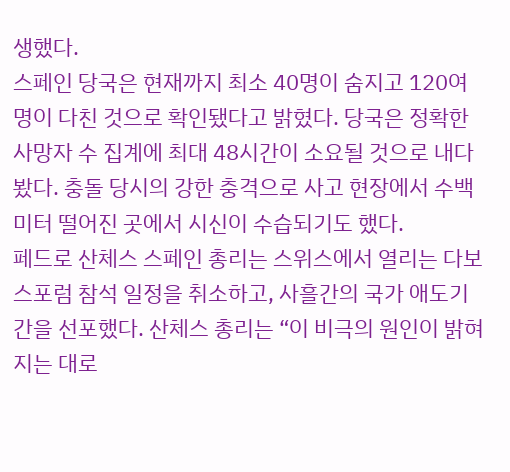생했다.
스페인 당국은 현재까지 최소 40명이 숨지고 120여 명이 다친 것으로 확인됐다고 밝혔다. 당국은 정확한 사망자 수 집계에 최대 48시간이 소요될 것으로 내다봤다. 충돌 당시의 강한 충격으로 사고 현장에서 수백 미터 떨어진 곳에서 시신이 수습되기도 했다.
페드로 산체스 스페인 총리는 스위스에서 열리는 다보스포럼 참석 일정을 취소하고, 사흘간의 국가 애도기간을 선포했다. 산체스 총리는 “이 비극의 원인이 밝혀지는 대로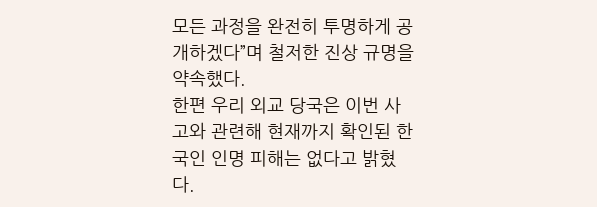모든 과정을 완전히 투명하게 공개하겠다”며 철저한 진상 규명을 약속했다.
한편 우리 외교 당국은 이번 사고와 관련해 현재까지 확인된 한국인 인명 피해는 없다고 밝혔다.